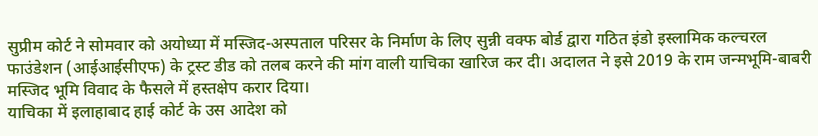सुप्रीम कोर्ट ने सोमवार को अयोध्या में मस्जिद-अस्पताल परिसर के निर्माण के लिए सुन्नी वक्फ बोर्ड द्वारा गठित इंडो इस्लामिक कल्चरल फाउंडेशन (आईआईसीएफ) के ट्रस्ट डीड को तलब करने की मांग वाली याचिका खारिज कर दी। अदालत ने इसे 2019 के राम जन्मभूमि-बाबरी मस्जिद भूमि विवाद के फैसले में हस्तक्षेप करार दिया।
याचिका में इलाहाबाद हाई कोर्ट के उस आदेश को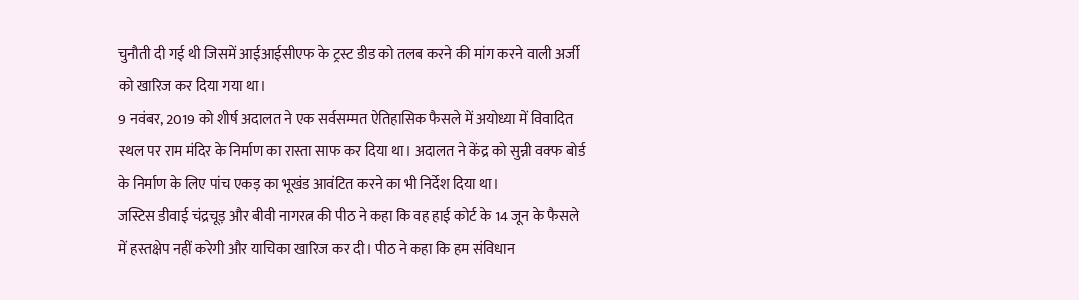चुनौती दी गई थी जिसमें आईआईसीएफ के ट्रस्ट डीड को तलब करने की मांग करने वाली अर्जी को खारिज कर दिया गया था।
9 नवंबर, 2019 को शीर्ष अदालत ने एक सर्वसम्मत ऐतिहासिक फैसले में अयोध्या में विवादित स्थल पर राम मंदिर के निर्माण का रास्ता साफ कर दिया था। अदालत ने केंद्र को सुन्नी वक्फ बोर्ड के निर्माण के लिए पांच एकड़ का भूखंड आवंटित करने का भी निर्देश दिया था।
जस्टिस डीवाई चंद्रचूड़ और बीवी नागरत्न की पीठ ने कहा कि वह हाई कोर्ट के 14 जून के फैसले में हस्तक्षेप नहीं करेगी और याचिका खारिज कर दी। पीठ ने कहा कि हम संविधान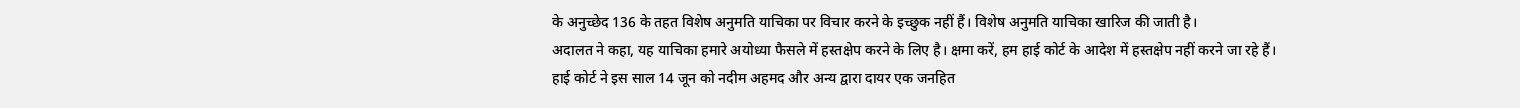के अनुच्छेद 136 के तहत विशेष अनुमति याचिका पर विचार करने के इच्छुक नहीं हैं। विशेष अनुमति याचिका खारिज की जाती है।
अदालत ने कहा, यह याचिका हमारे अयोध्या फैसले में हस्तक्षेप करने के लिए है। क्षमा करें, हम हाई कोर्ट के आदेश में हस्तक्षेप नहीं करने जा रहे हैं।
हाई कोर्ट ने इस साल 14 जून को नदीम अहमद और अन्य द्वारा दायर एक जनहित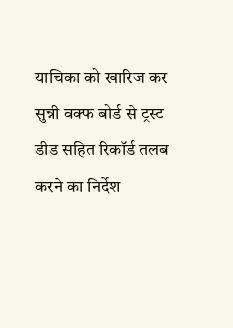याचिका को खारिज कर सुन्नी वक्फ बोर्ड से ट्रस्ट डीड सहित रिकॉर्ड तलब करने का निर्देश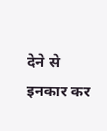देने से इनकार कर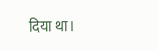दिया था।